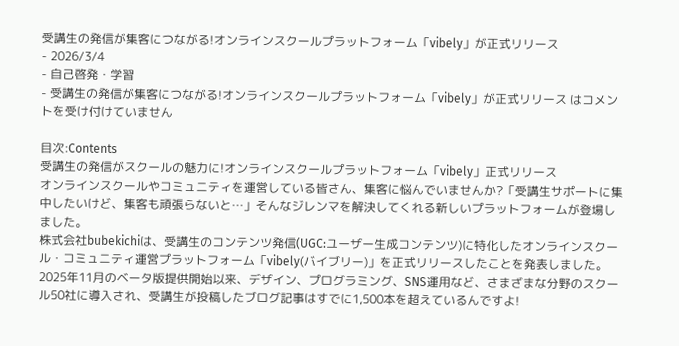受講生の発信が集客につながる!オンラインスクールプラットフォーム「vibely」が正式リリース
- 2026/3/4
- 自己啓発・学習
- 受講生の発信が集客につながる!オンラインスクールプラットフォーム「vibely」が正式リリース はコメントを受け付けていません

目次:Contents
受講生の発信がスクールの魅力に!オンラインスクールプラットフォーム「vibely」正式リリース
オンラインスクールやコミュニティを運営している皆さん、集客に悩んでいませんか?「受講生サポートに集中したいけど、集客も頑張らないと…」そんなジレンマを解決してくれる新しいプラットフォームが登場しました。
株式会社bubekichiは、受講生のコンテンツ発信(UGC:ユーザー生成コンテンツ)に特化したオンラインスクール・コミュニティ運営プラットフォーム「vibely(バイブリー)」を正式リリースしたことを発表しました。
2025年11月のベータ版提供開始以来、デザイン、プログラミング、SNS運用など、さまざまな分野のスクール50社に導入され、受講生が投稿したブログ記事はすでに1,500本を超えているんですよ!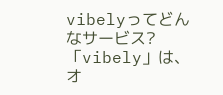vibelyってどんなサービス?
「vibely」は、オ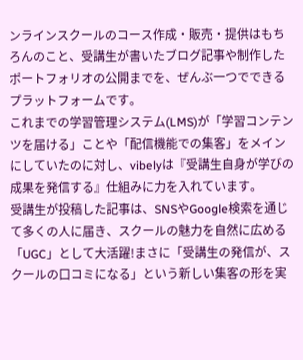ンラインスクールのコース作成・販売・提供はもちろんのこと、受講生が書いたブログ記事や制作したポートフォリオの公開までを、ぜんぶ一つでできるプラットフォームです。
これまでの学習管理システム(LMS)が「学習コンテンツを届ける」ことや「配信機能での集客」をメインにしていたのに対し、vibelyは『受講生自身が学びの成果を発信する』仕組みに力を入れています。
受講生が投稿した記事は、SNSやGoogle検索を通じて多くの人に届き、スクールの魅力を自然に広める「UGC」として大活躍!まさに「受講生の発信が、スクールの口コミになる」という新しい集客の形を実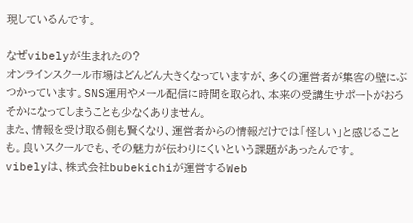現しているんです。

なぜvibelyが生まれたの?
オンラインスクール市場はどんどん大きくなっていますが、多くの運営者が集客の壁にぶつかっています。SNS運用やメール配信に時間を取られ、本来の受講生サポートがおろそかになってしまうことも少なくありません。
また、情報を受け取る側も賢くなり、運営者からの情報だけでは「怪しい」と感じることも。良いスクールでも、その魅力が伝わりにくいという課題があったんです。
vibelyは、株式会社bubekichiが運営するWeb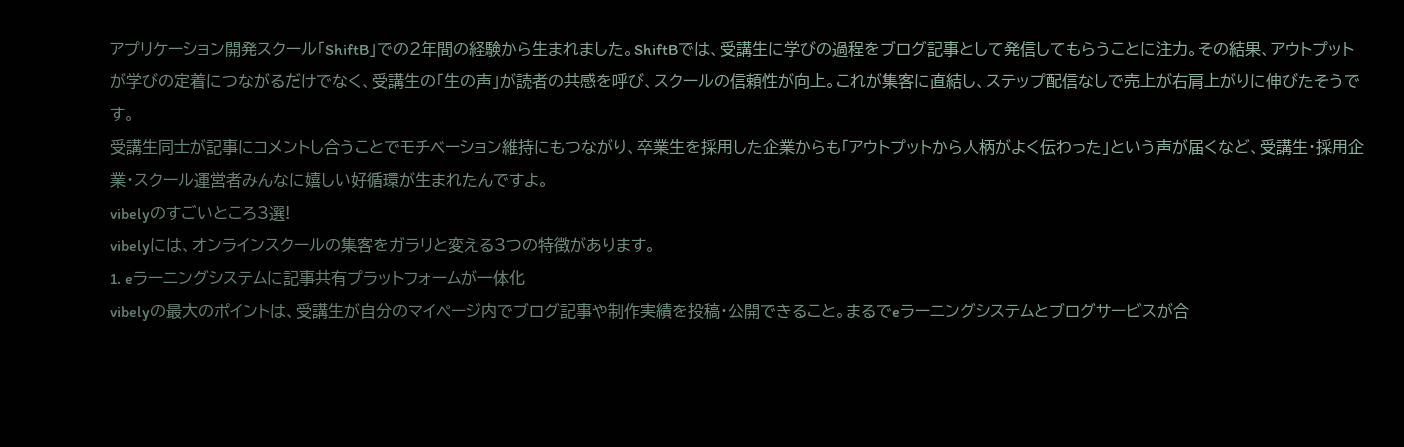アプリケーション開発スクール「ShiftB」での2年間の経験から生まれました。ShiftBでは、受講生に学びの過程をブログ記事として発信してもらうことに注力。その結果、アウトプットが学びの定着につながるだけでなく、受講生の「生の声」が読者の共感を呼び、スクールの信頼性が向上。これが集客に直結し、ステップ配信なしで売上が右肩上がりに伸びたそうです。
受講生同士が記事にコメントし合うことでモチベーション維持にもつながり、卒業生を採用した企業からも「アウトプットから人柄がよく伝わった」という声が届くなど、受講生・採用企業・スクール運営者みんなに嬉しい好循環が生まれたんですよ。
vibelyのすごいところ3選!
vibelyには、オンラインスクールの集客をガラリと変える3つの特徴があります。
1. eラーニングシステムに記事共有プラットフォームが一体化
vibelyの最大のポイントは、受講生が自分のマイページ内でブログ記事や制作実績を投稿・公開できること。まるでeラーニングシステムとブログサービスが合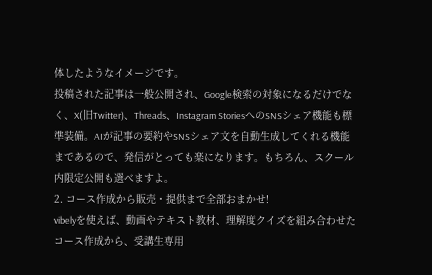体したようなイメージです。
投稿された記事は一般公開され、Google検索の対象になるだけでなく、X(旧Twitter)、Threads、Instagram StoriesへのSNSシェア機能も標準装備。AIが記事の要約やSNSシェア文を自動生成してくれる機能まであるので、発信がとっても楽になります。もちろん、スクール内限定公開も選べますよ。
2. コース作成から販売・提供まで全部おまかせ!
vibelyを使えば、動画やテキスト教材、理解度クイズを組み合わせたコース作成から、受講生専用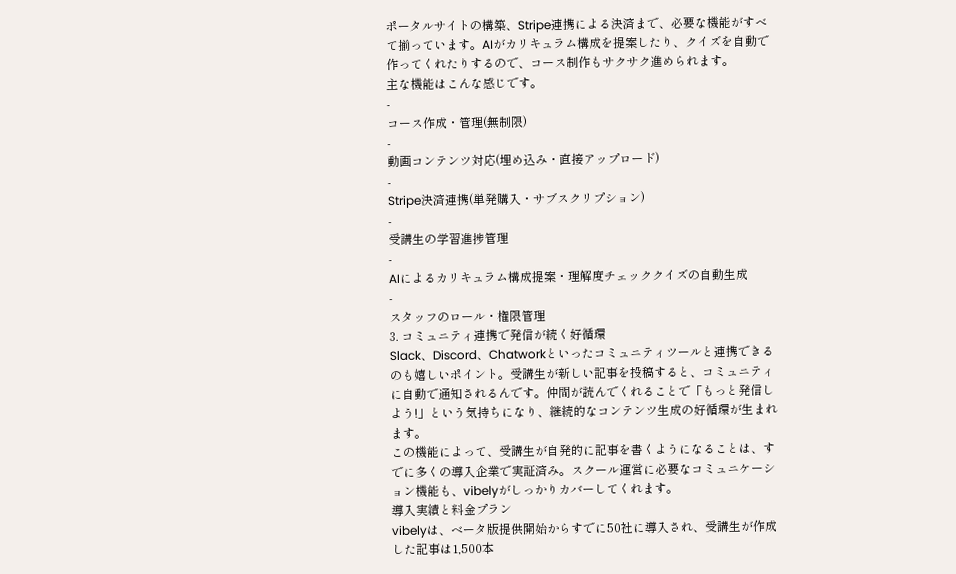ポータルサイトの構築、Stripe連携による決済まで、必要な機能がすべて揃っています。AIがカリキュラム構成を提案したり、クイズを自動で作ってくれたりするので、コース制作もサクサク進められます。
主な機能はこんな感じです。
-
コース作成・管理(無制限)
-
動画コンテンツ対応(埋め込み・直接アップロード)
-
Stripe決済連携(単発購入・サブスクリプション)
-
受講生の学習進捗管理
-
AIによるカリキュラム構成提案・理解度チェッククイズの自動生成
-
スタッフのロール・権限管理
3. コミュニティ連携で発信が続く好循環
Slack、Discord、Chatworkといったコミュニティツールと連携できるのも嬉しいポイント。受講生が新しい記事を投稿すると、コミュニティに自動で通知されるんです。仲間が読んでくれることで「もっと発信しよう!」という気持ちになり、継続的なコンテンツ生成の好循環が生まれます。
この機能によって、受講生が自発的に記事を書くようになることは、すでに多くの導入企業で実証済み。スクール運営に必要なコミュニケーション機能も、vibelyがしっかりカバーしてくれます。
導入実績と料金プラン
vibelyは、ベータ版提供開始からすでに50社に導入され、受講生が作成した記事は1,500本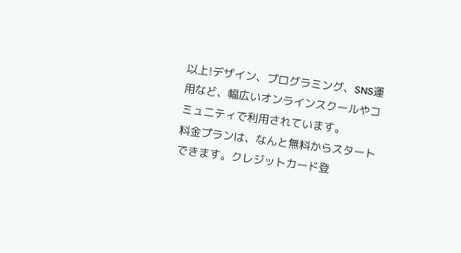以上!デザイン、プログラミング、SNS運用など、幅広いオンラインスクールやコミュニティで利用されています。
料金プランは、なんと無料からスタートできます。クレジットカード登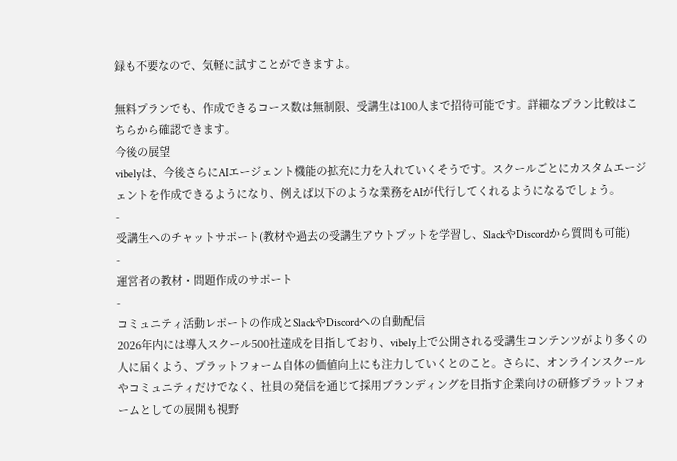録も不要なので、気軽に試すことができますよ。

無料プランでも、作成できるコース数は無制限、受講生は100人まで招待可能です。詳細なプラン比較はこちらから確認できます。
今後の展望
vibelyは、今後さらにAIエージェント機能の拡充に力を入れていくそうです。スクールごとにカスタムエージェントを作成できるようになり、例えば以下のような業務をAIが代行してくれるようになるでしょう。
-
受講生へのチャットサポート(教材や過去の受講生アウトプットを学習し、SlackやDiscordから質問も可能)
-
運営者の教材・問題作成のサポート
-
コミュニティ活動レポートの作成とSlackやDiscordへの自動配信
2026年内には導入スクール500社達成を目指しており、vibely上で公開される受講生コンテンツがより多くの人に届くよう、プラットフォーム自体の価値向上にも注力していくとのこと。さらに、オンラインスクールやコミュニティだけでなく、社員の発信を通じて採用ブランディングを目指す企業向けの研修プラットフォームとしての展開も視野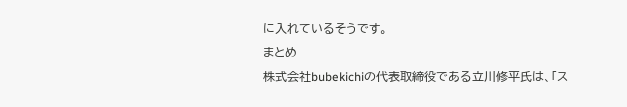に入れているそうです。
まとめ
株式会社bubekichiの代表取締役である立川修平氏は、「ス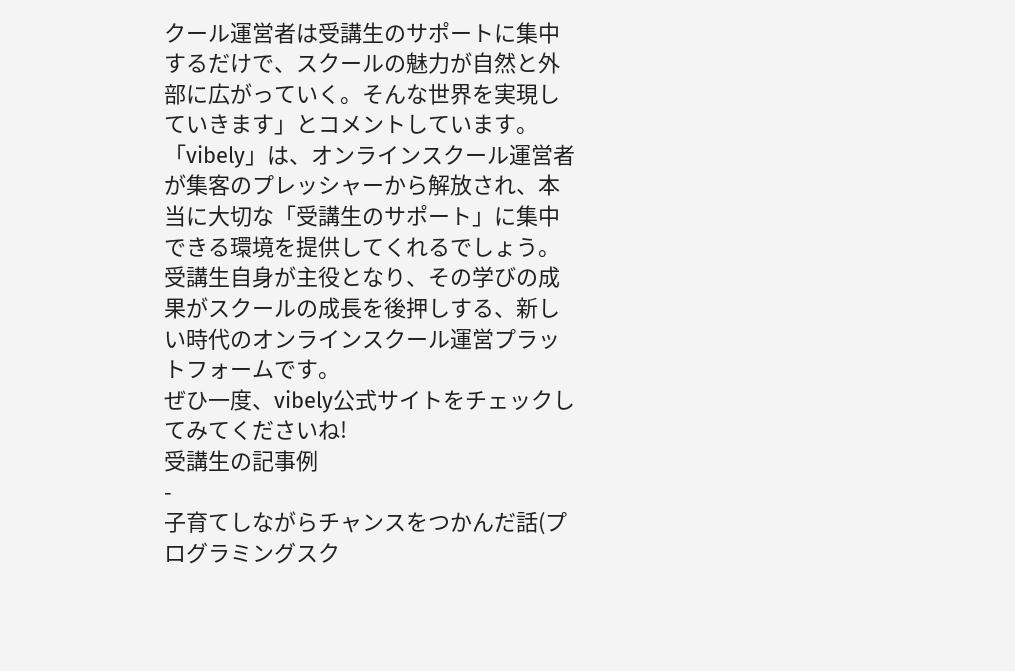クール運営者は受講生のサポートに集中するだけで、スクールの魅力が自然と外部に広がっていく。そんな世界を実現していきます」とコメントしています。
「vibely」は、オンラインスクール運営者が集客のプレッシャーから解放され、本当に大切な「受講生のサポート」に集中できる環境を提供してくれるでしょう。受講生自身が主役となり、その学びの成果がスクールの成長を後押しする、新しい時代のオンラインスクール運営プラットフォームです。
ぜひ一度、vibely公式サイトをチェックしてみてくださいね!
受講生の記事例
-
子育てしながらチャンスをつかんだ話(プログラミングスク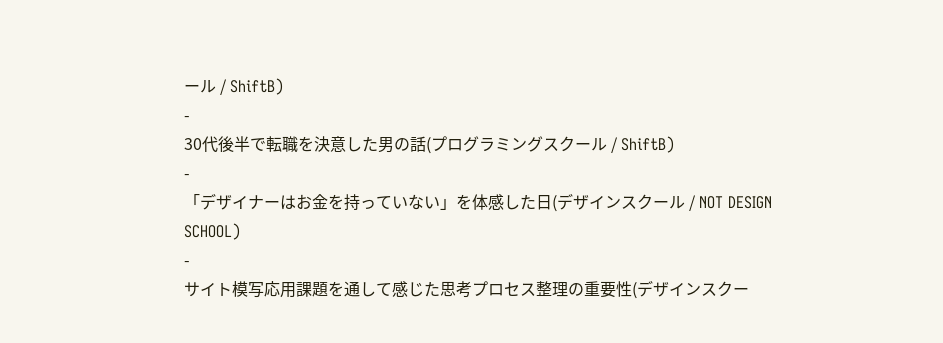ール / ShiftB)
-
30代後半で転職を決意した男の話(プログラミングスクール / ShiftB)
-
「デザイナーはお金を持っていない」を体感した日(デザインスクール / NOT DESIGN SCHOOL)
-
サイト模写応用課題を通して感じた思考プロセス整理の重要性(デザインスクー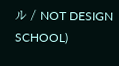ル / NOT DESIGN SCHOOL)